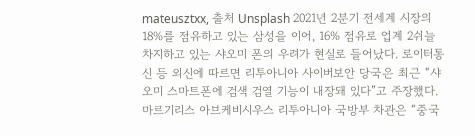mateusztxx, 출처 Unsplash 2021년 2분기 전세계 시장의 18%를 점유하고 있는 삼성을 이어, 16% 점유로 업계 2쉬늘 차지하고 있는 샤오미 폰의 우려가 현실로 들어났다. 로이터통신 등 외신에 따르면 리투아니아 사이버보안 당국은 최근 “샤오미 스마트폰에 검색 검열 기능이 내장돼 있다”고 주장했다.마르기리스 아브케비시우스 리투아니아 국방부 차관은 “중국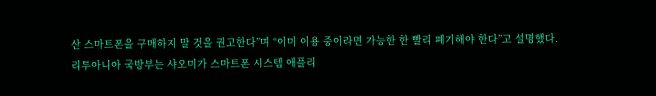산 스마트폰을 구매하지 말 것을 권고한다”며 “이미 이용 중이라면 가능한 한 빨리 폐기해야 한다”고 설명했다.
리투아니아 국방부는 샤오미가 스마트폰 시스템 애플리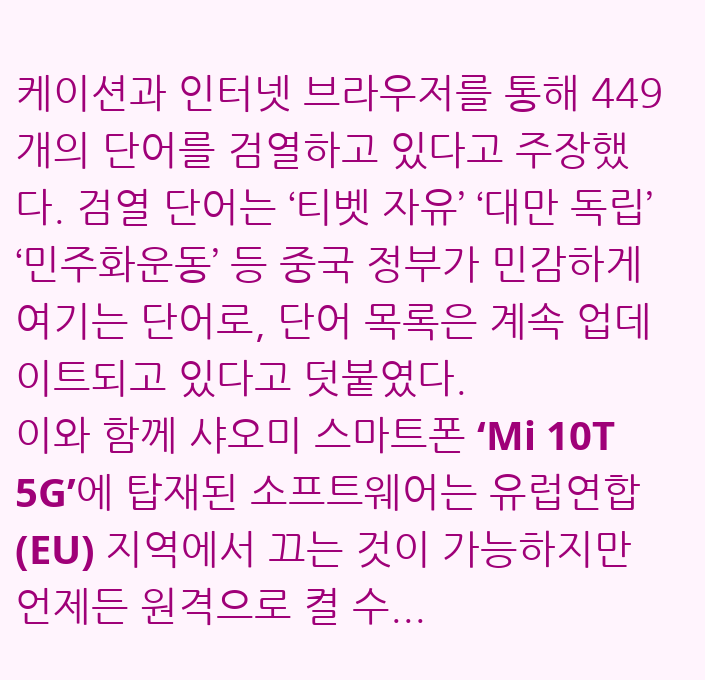케이션과 인터넷 브라우저를 통해 449개의 단어를 검열하고 있다고 주장했다. 검열 단어는 ‘티벳 자유’ ‘대만 독립’ ‘민주화운동’ 등 중국 정부가 민감하게 여기는 단어로, 단어 목록은 계속 업데이트되고 있다고 덧붙였다.
이와 함께 샤오미 스마트폰 ‘Mi 10T 5G’에 탑재된 소프트웨어는 유럽연합(EU) 지역에서 끄는 것이 가능하지만 언제든 원격으로 켤 수...